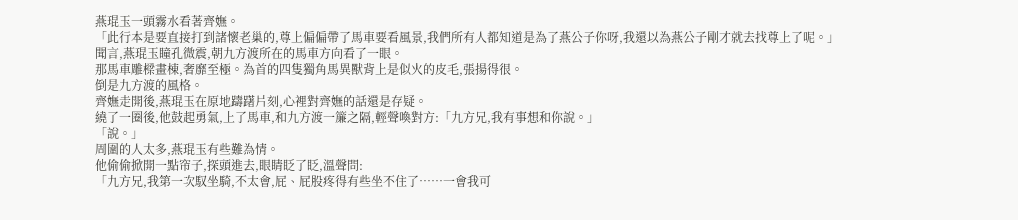燕琨玉一頭霧水看著齊嫵。
「此行本是要直接打到諸懷老巢的,尊上偏偏帶了馬車要看風景,我們所有人都知道是為了燕公子你呀,我還以為燕公子剛才就去找尊上了呢。」
聞言,燕琨玉瞳孔微震,朝九方渡所在的馬車方向看了一眼。
那馬車雕樑畫棟,奢靡至極。為首的四隻獨角馬異獸背上是似火的皮毛,張揚得很。
倒是九方渡的風格。
齊嫵走開後,燕琨玉在原地躊躇片刻,心裡對齊嫵的話還是存疑。
繞了一圈後,他鼓起勇氣,上了馬車,和九方渡一簾之隔,輕聲喚對方:「九方兄,我有事想和你說。」
「說。」
周圍的人太多,燕琨玉有些難為情。
他偷偷掀開一點帘子,探頭進去,眼睛眨了眨,溫聲問:
「九方兄,我第一次馭坐騎,不太會,屁、屁股疼得有些坐不住了……一會我可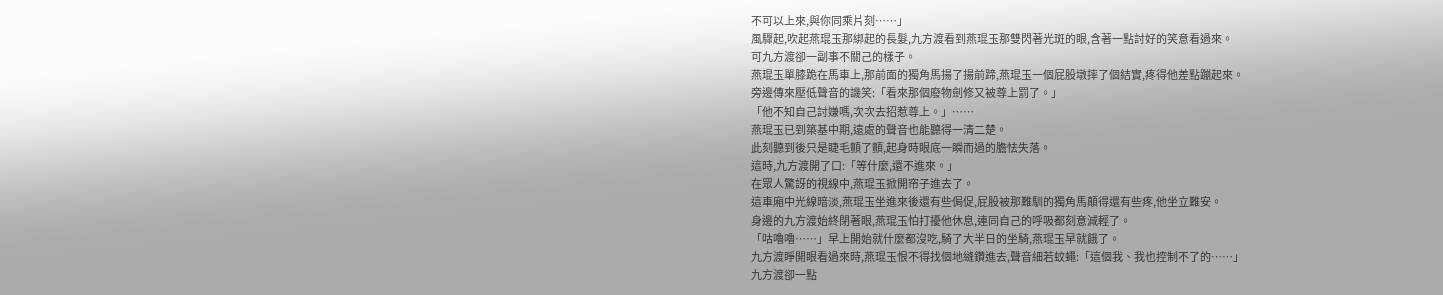不可以上來,與你同乘片刻……」
風驟起,吹起燕琨玉那綁起的長髮,九方渡看到燕琨玉那雙閃著光斑的眼,含著一點討好的笑意看過來。
可九方渡卻一副事不關己的樣子。
燕琨玉單膝跪在馬車上,那前面的獨角馬揚了揚前蹄,燕琨玉一個屁股墩摔了個結實,疼得他差點蹦起來。
旁邊傳來壓低聲音的譏笑:「看來那個廢物劍修又被尊上罰了。」
「他不知自己討嫌嗎,次次去招惹尊上。」……
燕琨玉已到築基中期,遠處的聲音也能聽得一清二楚。
此刻聽到後只是睫毛顫了顫,起身時眼底一瞬而過的膽怯失落。
這時,九方渡開了口:「等什麼,還不進來。」
在眾人驚訝的視線中,燕琨玉掀開帘子進去了。
這車廂中光線暗淡,燕琨玉坐進來後還有些侷促,屁股被那難馴的獨角馬顛得還有些疼,他坐立難安。
身邊的九方渡始終閉著眼,燕琨玉怕打擾他休息,連同自己的呼吸都刻意減輕了。
「咕嚕嚕……」早上開始就什麼都沒吃,騎了大半日的坐騎,燕琨玉早就餓了。
九方渡睜開眼看過來時,燕琨玉恨不得找個地縫鑽進去,聲音細若蚊蠅:「這個我、我也控制不了的……」
九方渡卻一點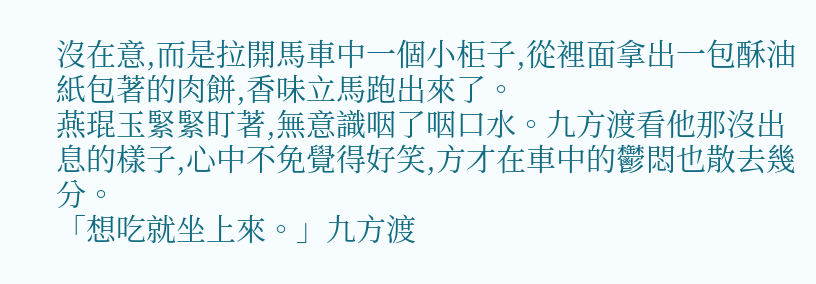沒在意,而是拉開馬車中一個小柜子,從裡面拿出一包酥油紙包著的肉餅,香味立馬跑出來了。
燕琨玉緊緊盯著,無意識咽了咽口水。九方渡看他那沒出息的樣子,心中不免覺得好笑,方才在車中的鬱悶也散去幾分。
「想吃就坐上來。」九方渡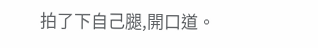拍了下自己腿,開口道。